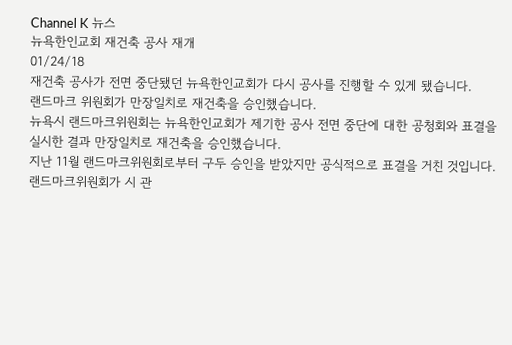Channel K 뉴스
뉴욕한인교회 재건축 공사 재개
01/24/18
재건축 공사가 전면 중단됐던 뉴욕한인교회가 다시 공사를 진행할 수 있게 됐습니다.
랜드마크 위원회가 만장일치로 재건축을 승인했습니다.
뉴욕시 랜드마크위원회는 뉴욕한인교회가 제기한 공사 전면 중단에 대한 공청회와 표결을 실시한 결과 만장일치로 재건축을 승인했습니다.
지난 11월 랜드마크위원회로부터 구두 승인을 받았지만 공식적으로 표결을 거친 것입니다.
랜드마크위원회가 시 관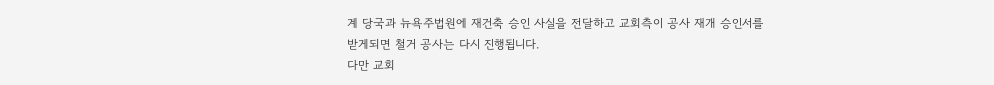계 당국과 뉴욕주법원에 재건축 승인 사실을 전달하고 교회측이 공사 재개 승인서를 받게되면 철거 공사는 다시 진행됩니다.
다만 교회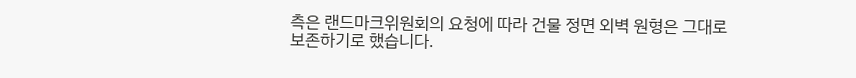측은 랜드마크위원회의 요청에 따라 건물 정면 외벽 원형은 그대로 보존하기로 했습니다.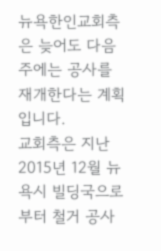뉴욕한인교회측은 늦어도 다음주에는 공사를 재개한다는 계획입니다.
교회측은 지난 2015년 12월 뉴욕시 빌딩국으로부터 철거 공사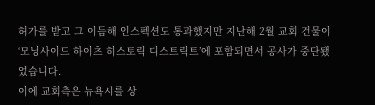허가를 받고 그 이듬해 인스펙션도 통과했지만 지난해 2월 교회 건물이 ‘모닝사이드 하이츠 히스토릭 디스트릭트’에 포함되면서 공사가 중단됐었습니다.
이에 교회측은 뉴욕시를 상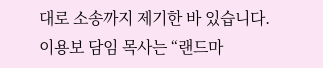대로 소송까지 제기한 바 있습니다.
이용보 담임 목사는 “랜드마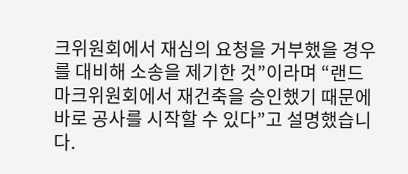크위원회에서 재심의 요청을 거부했을 경우를 대비해 소송을 제기한 것”이라며 “랜드마크위원회에서 재건축을 승인했기 때문에 바로 공사를 시작할 수 있다”고 설명했습니다.